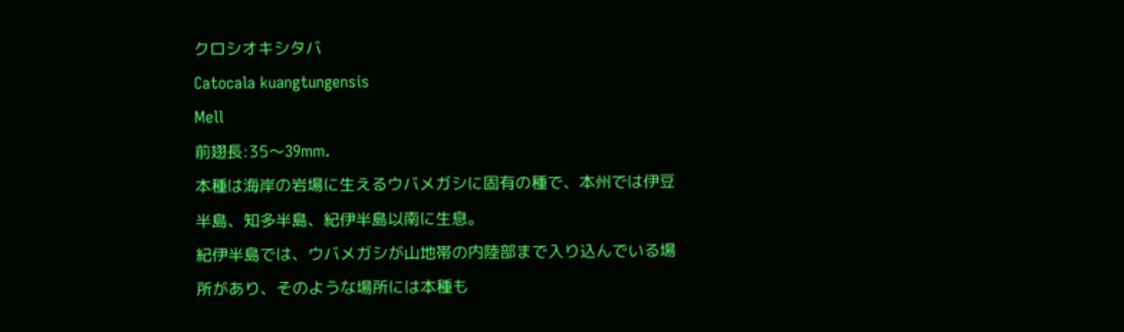クロシオキシタバ
Catocala kuangtungensis
Mell
前翅長:35〜39mm.
本種は海岸の岩場に生えるウバメガシに固有の種で、本州では伊豆半島、知多半島、紀伊半島以南に生息。
紀伊半島では、ウバメガシが山地帯の内陸部まで入り込んでいる場所があり、そのような場所には本種も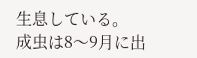生息している。
成虫は8〜9月に出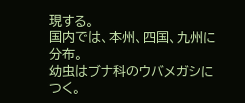現する。
国内では、本州、四国、九州に分布。
幼虫はブナ科のウバメガシにつく。